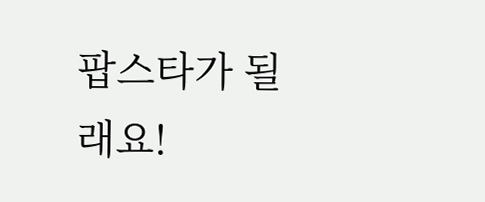팝스타가 될래요!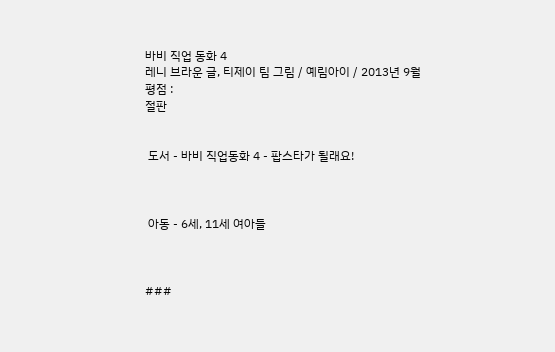바비 직업 동화 4
레니 브라운 글, 티제이 팀 그림 / 예림아이 / 2013년 9월
평점 :
절판


 도서 - 바비 직업동화 4 - 팝스타가 될래요!



 아동 - 6세, 11세 여아들



###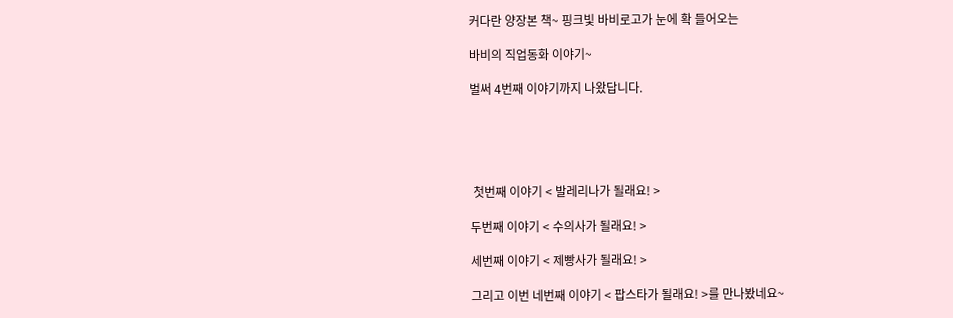커다란 양장본 책~ 핑크빛 바비로고가 눈에 확 들어오는

바비의 직업동화 이야기~

벌써 4번째 이야기까지 나왔답니다.





 첫번째 이야기 < 발레리나가 될래요! >

두번째 이야기 < 수의사가 될래요! >

세번째 이야기 < 제빵사가 될래요! >

그리고 이번 네번째 이야기 < 팝스타가 될래요! >를 만나봤네요~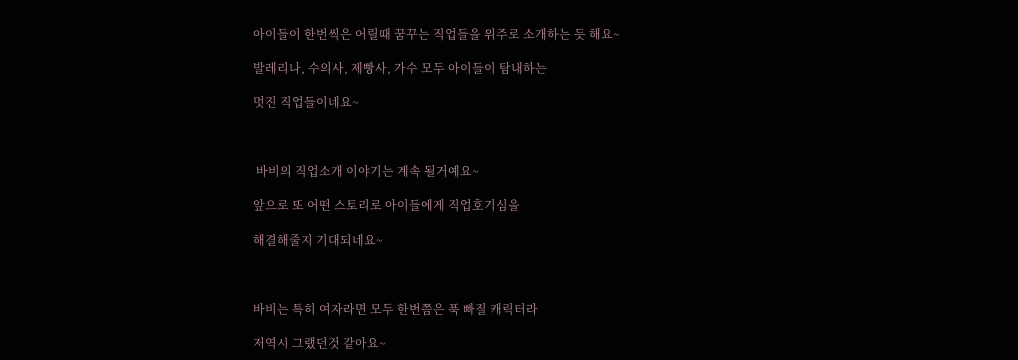아이들이 한번씩은 어릴때 꿈꾸는 직업들을 위주로 소개하는 듯 해요~

발레리나, 수의사, 제빵사, 가수 모두 아이들이 탐내하는

멋진 직업들이네요~



 바비의 직업소개 이야기는 계속 될거예요~

앞으로 또 어떤 스토리로 아이들에게 직업호기심을

해결해줄지 기대되네요~



바비는 특히 여자라면 모두 한번쯤은 푹 빠질 캐릭터라

저역시 그랬던것 같아요~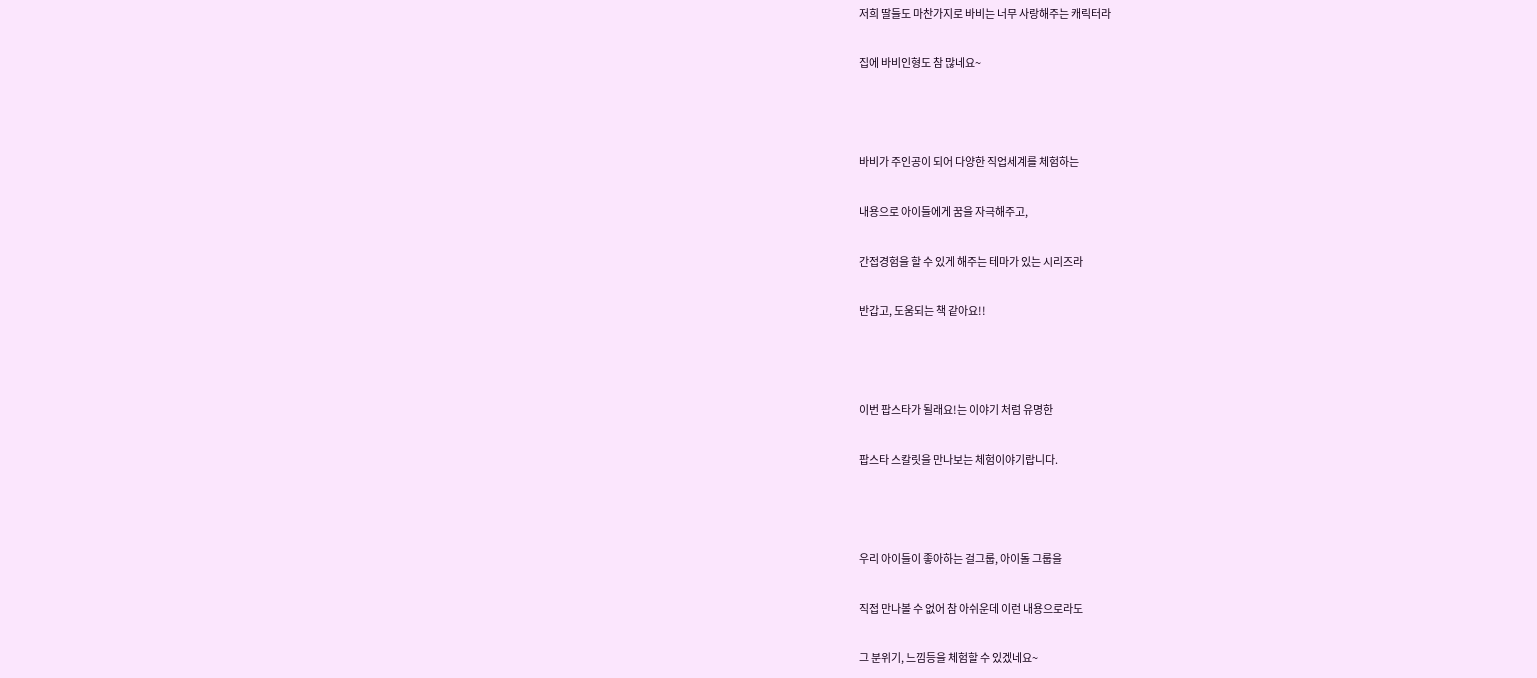저희 딸들도 마찬가지로 바비는 너무 사랑해주는 캐릭터라

집에 바비인형도 참 많네요~



바비가 주인공이 되어 다양한 직업세계를 체험하는

내용으로 아이들에게 꿈을 자극해주고,

간접경험을 할 수 있게 해주는 테마가 있는 시리즈라

반갑고, 도움되는 책 같아요!!



이번 팝스타가 될래요!는 이야기 처럼 유명한

팝스타 스칼릿을 만나보는 체험이야기랍니다.



우리 아이들이 좋아하는 걸그룹, 아이돌 그룹을

직접 만나볼 수 없어 참 아쉬운데 이런 내용으로라도

그 분위기, 느낌등을 체험할 수 있겠네요~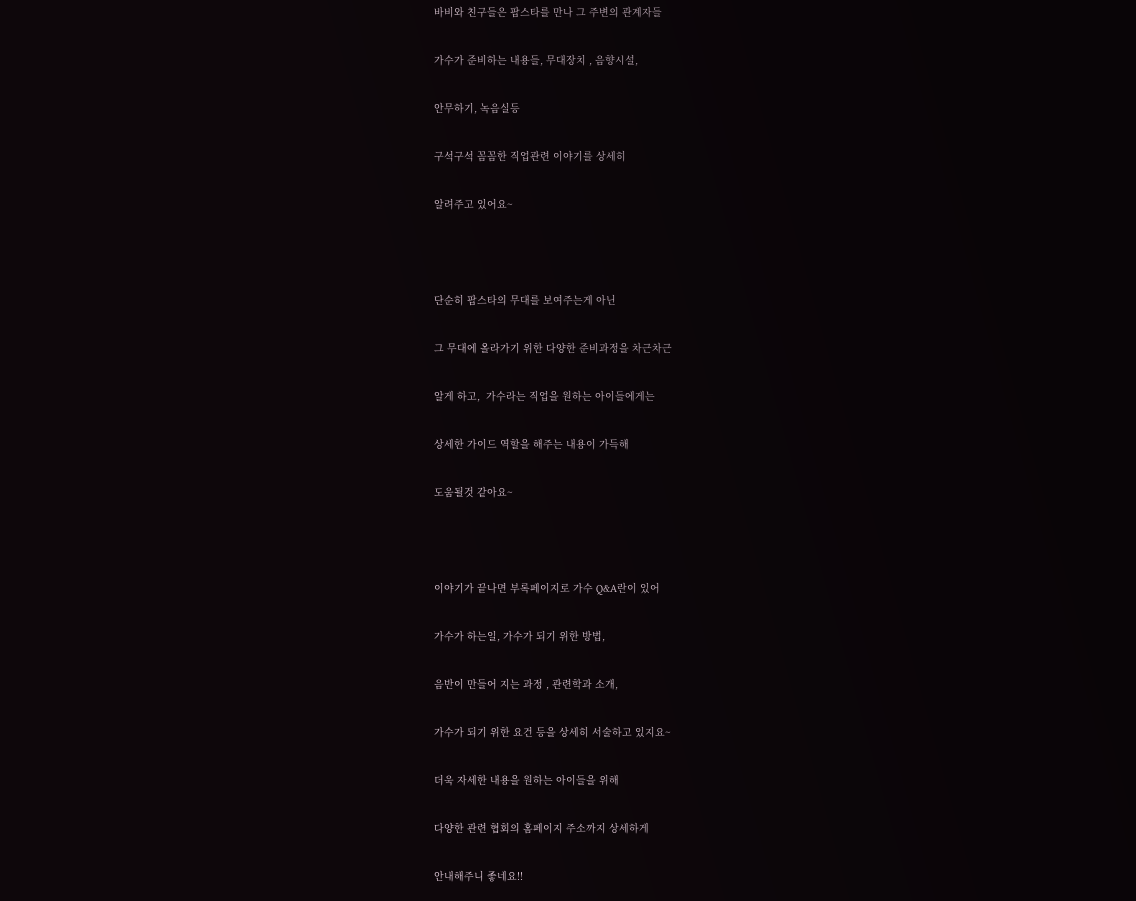바비와 친구들은 팝스타를 만나 그 주변의 관계자들

가수가 준비하는 내용들, 무대장치 , 음향시설,

안무하기, 녹음실등

구석구석 꼼꼼한 직업관련 이야기를 상세히

알려주고 있어요~



단순히 팝스타의 무대를 보여주는게 아닌

그 무대에 올라가기 위한 다양한 준비과정을 차근차근

알게 하고,  가수라는 직업을 원하는 아이들에게는

상세한 가이드 역할을 해주는 내용이 가득해

도움될것 같아요~



이야기가 끝나면 부록페이지로 가수 Q&A란이 있어

가수가 하는일, 가수가 되기 위한 방법,

음반이 만들어 지는 과정 , 관련학과 소개,

가수가 되기 위한 요건 등을 상세히 서술하고 있지요~

더욱 자세한 내용을 원하는 아이들을 위해

다양한 관련 협회의 홈페이지 주소까지 상세하게

안내해주니 좋네요!!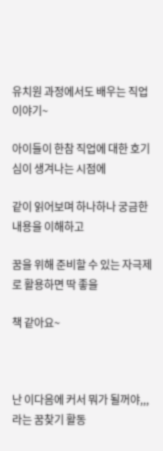유치원 과정에서도 배우는 직업이야기~

아이들이 한참 직업에 대한 호기심이 생겨나는 시점에

같이 읽어보며 하나하나 궁금한 내용을 이해하고

꿈을 위해 준비할 수 있는 자극제로 활용하면 딱 좋을

책 같아요~



난 이다음에 커서 뭐가 될꺼야,,, 라는 꿈찾기 활동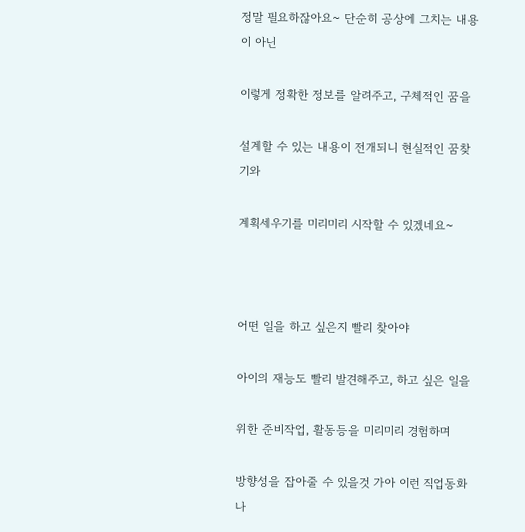정말 필요하잖아요~ 단순히 공상에 그치는 내용이 아닌

이렇게 정확한 정보를 알려주고, 구체적인 꿈을

설계할 수 있는 내용이 전개되니 현실적인 꿈찾기와

계획세우기를 미리미리 시작할 수 있겠네요~



어떤 일을 하고 싶은지 빨리 찾아야

아이의 재능도 빨리 발견해주고, 하고 싶은 일을

위한 준비작업, 활동등을 미리미리 경험하며

방향성을 잡아줄 수 있을것 가아 이런 직업동화나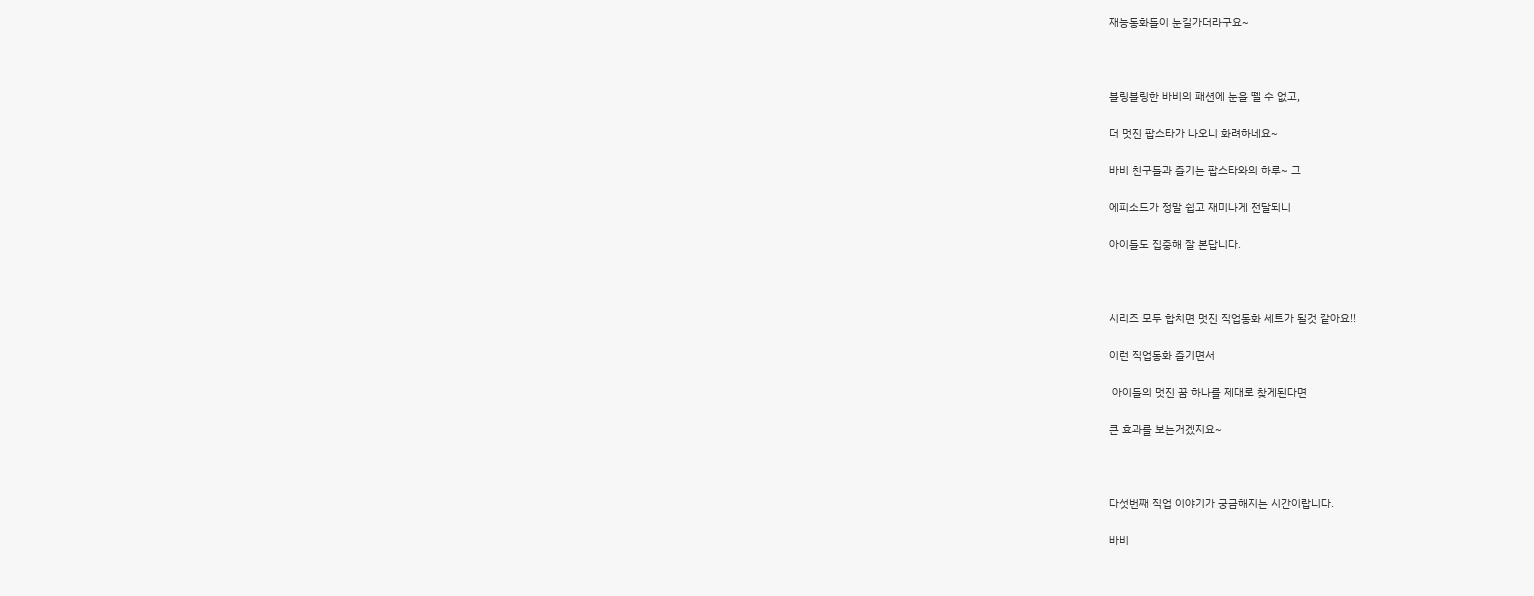재능동화들이 눈길가더라구요~



블링블링한 바비의 패션에 눈을 뗄 수 없고,

더 멋진 팝스타가 나오니 화려하네요~

바비 친구들과 즐기는 팝스타와의 하루~ 그

에피소드가 정말 쉽고 재미나게 전달되니

아이들도 집중해 잘 본답니다.



시리즈 모두 합치면 멋진 직업동화 세트가 될것 같아요!!

이런 직업동화 즐기면서

 아이들의 멋진 꿈 하나를 제대로 찾게된다면

큰 효과를 보는거겠지요~



다섯번째 직업 이야기가 궁금해지는 시간이랍니다.

바비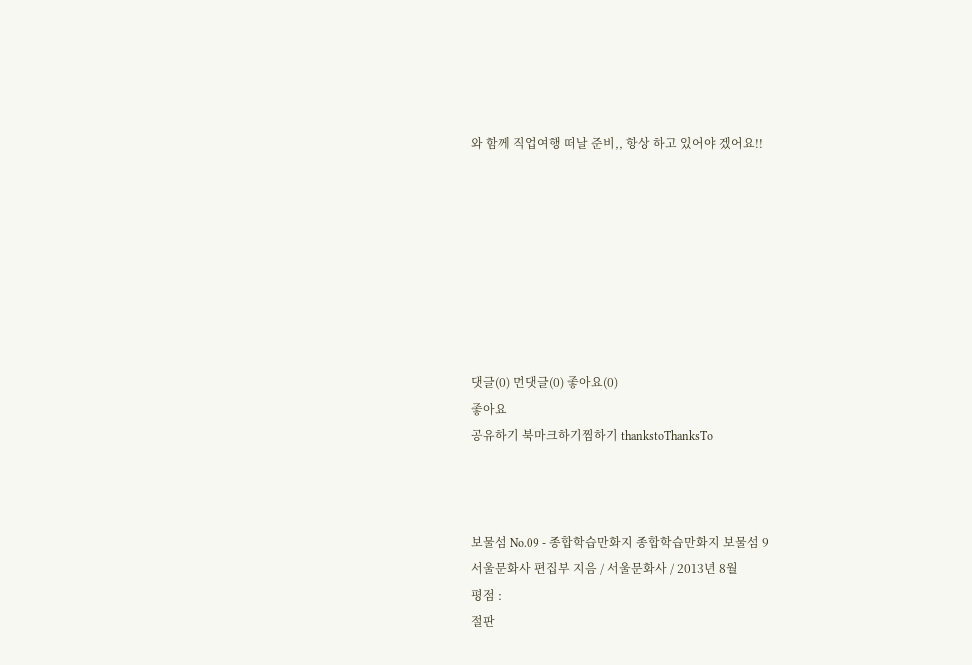와 함께 직업여행 떠날 준비,, 항상 하고 있어야 겠어요!!








댓글(0) 먼댓글(0) 좋아요(0)
좋아요
공유하기 북마크하기찜하기 thankstoThanksTo



보물섬 No.09 - 종합학습만화지 종합학습만화지 보물섬 9
서울문화사 편집부 지음 / 서울문화사 / 2013년 8월
평점 :
절판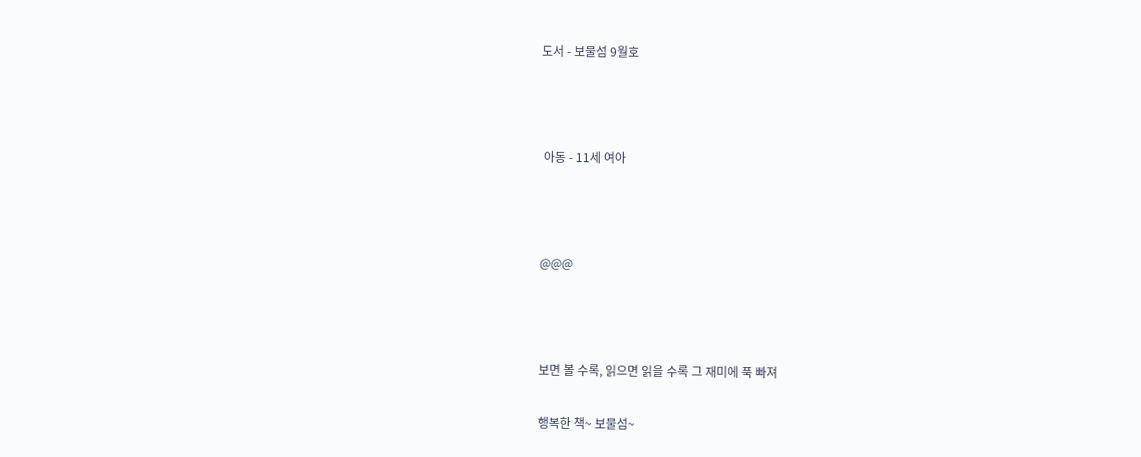도서 - 보물섬 9월호



 아동 - 11세 여아



@@@



보면 볼 수록, 읽으면 읽을 수록 그 재미에 푹 빠져

행복한 책~ 보물섬~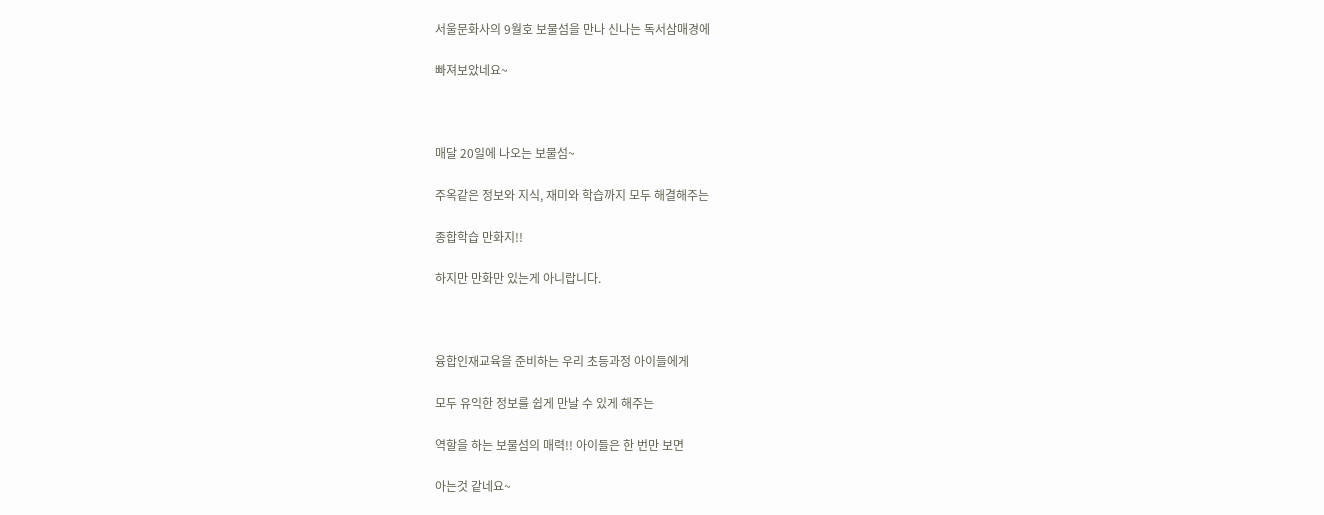서울문화사의 9월호 보물섬을 만나 신나는 독서삼매경에

빠져보았네요~



매달 20일에 나오는 보물섬~

주옥같은 정보와 지식, 재미와 학습까지 모두 해결해주는

종합학습 만화지!!

하지만 만화만 있는게 아니랍니다.



융합인재교육을 준비하는 우리 초등과정 아이들에게

모두 유익한 정보를 쉽게 만날 수 있게 해주는

역할을 하는 보물섬의 매력!! 아이들은 한 번만 보면

아는것 같네요~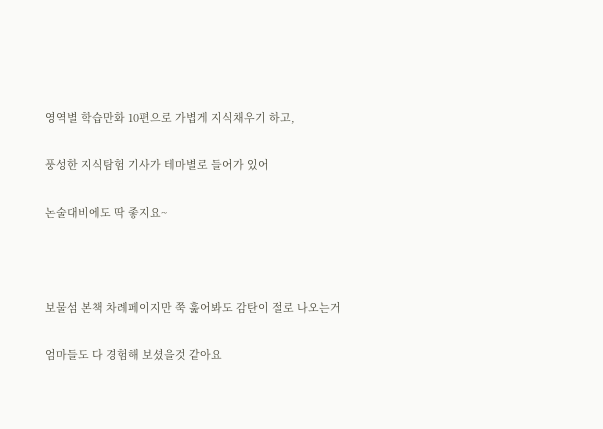영역별 학습만화 10편으로 가볍게 지식채우기 하고,

풍성한 지식탐험 기사가 테마별로 들어가 있어

논술대비에도 딱 좋지요~



보물섬 본책 차례페이지만 쭉 훑어봐도 감탄이 절로 나오는거

엄마들도 다 경험해 보셨을것 같아요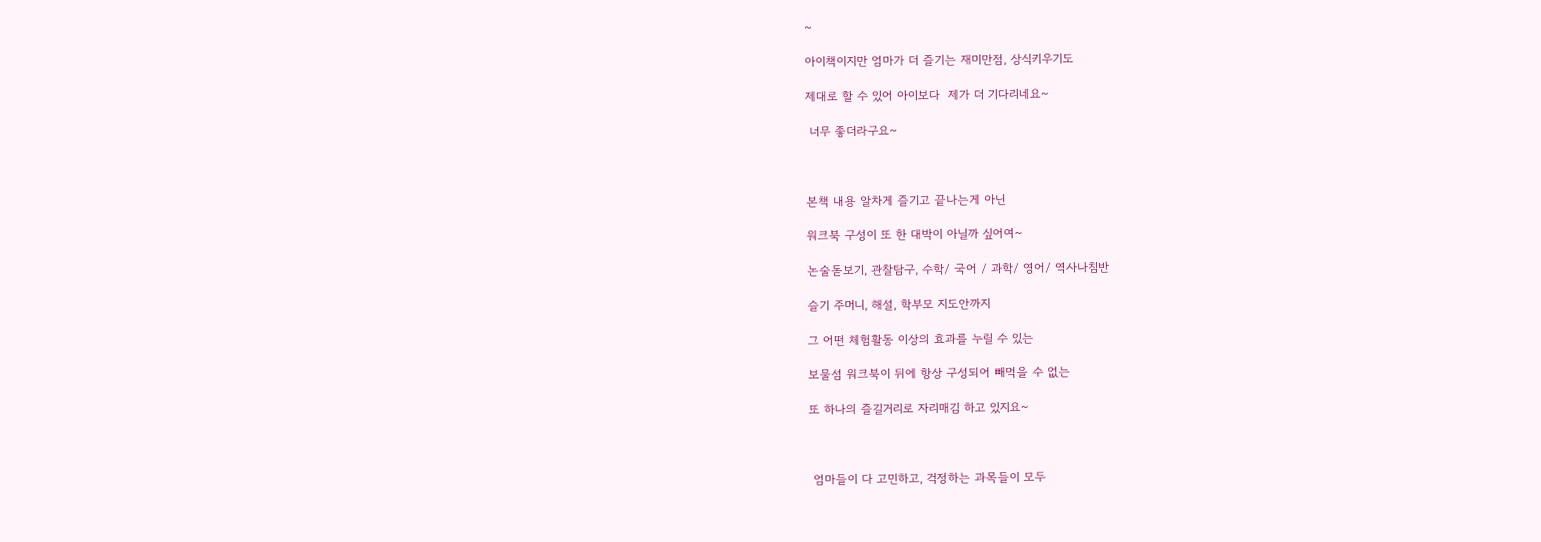~

아이책이지만 엄마가 더 즐기는 재미만점, 상식키우기도

제대로 할 수 있어 아이보다  제가 더 기다리네요~

 너무 좋더라구요~



본책 내용 알차게 즐기고 끝나는게 아닌

워크북 구성이 또 한 대박이 아닐까 싶어여~

논술돋보기, 관찰탐구, 수학/ 국어 / 과학/ 영어/ 역사나침반

슬기 주머니, 해설, 학부모 지도안까지

그 어떤 체험활동 이상의 효과를 누릴 수 있는

보물섬 워크북이 뒤에 항상 구성되어 빼먹을 수 없는

또 하나의 즐길거리로 자리매김 하고 있지요~



 엄마들이 다 고민하고, 걱정하는 과목들이 모두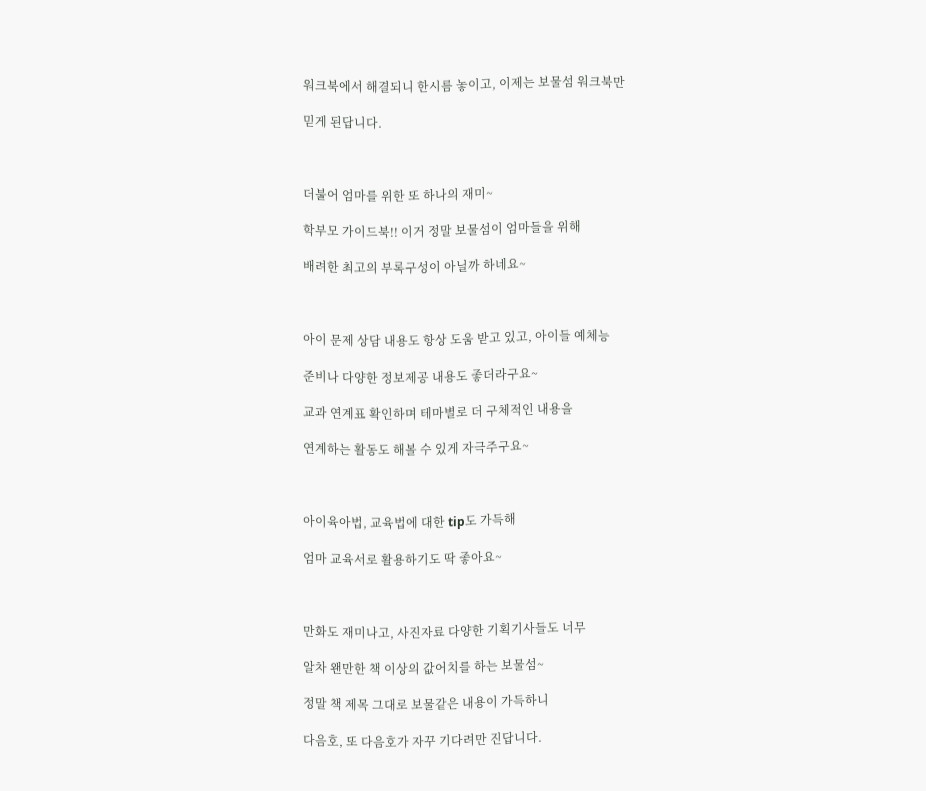워크북에서 해결되니 한시름 놓이고, 이제는 보물섬 워크북만

믿게 된답니다.



더불어 엄마를 위한 또 하나의 재미~

학부모 가이드북!! 이거 정말 보물섬이 엄마들을 위해

배려한 최고의 부록구성이 아닐까 하네요~



아이 문제 상담 내용도 항상 도움 받고 있고, 아이들 예체능

준비나 다양한 정보제공 내용도 좋더라구요~

교과 연계표 확인하며 테마별로 더 구체적인 내용을

연계하는 활동도 해볼 수 있게 자극주구요~



아이육아법, 교육법에 대한 tip도 가득해

엄마 교육서로 활용하기도 딱 좋아요~



만화도 재미나고, 사진자료 다양한 기획기사들도 너무

알차 왠만한 책 이상의 값어치를 하는 보물섬~

정말 책 제목 그대로 보물같은 내용이 가득하니

다음호, 또 다음호가 자꾸 기다려만 진답니다.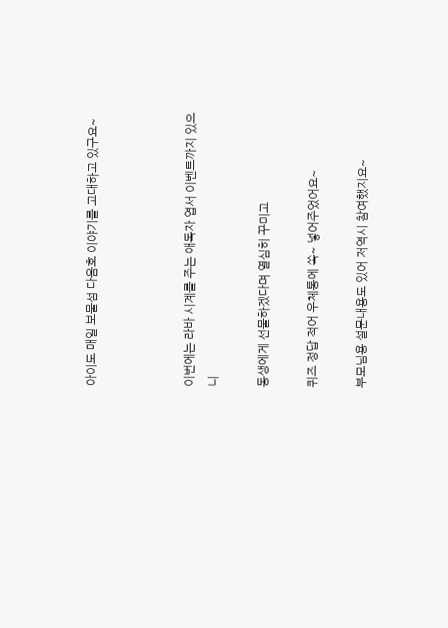아이도 매일 보물섬 다음호 이야기를 고대하고 있구요~



이번에는 라바 시계를 주는 애독자 엽서 이벤트까지 있으니

동생에게 선물하겠다며 열심히 꾸미고

퀴즈 정답 적어 우체통에 쏙~ 넣어주었어요~

부모님용 설문내용도 있어 저역시 참여했지요~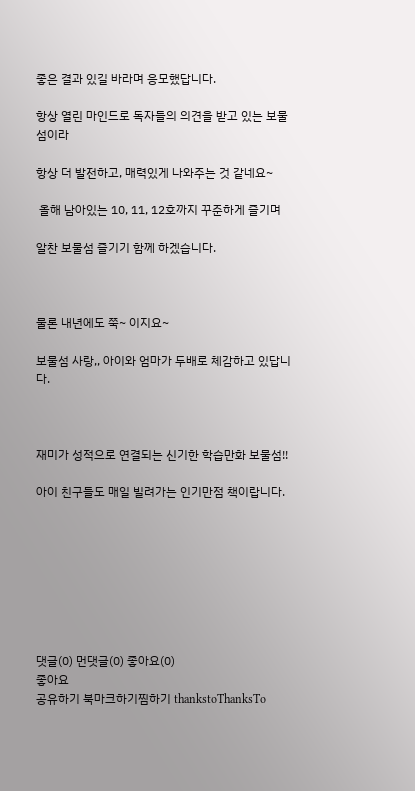좋은 결과 있길 바라며 응모했답니다.

항상 열린 마인드로 독자들의 의견을 받고 있는 보물섬이라

항상 더 발전하고, 매력있게 나와주는 것 같네요~

 올해 남아있는 10, 11, 12호까지 꾸준하게 즐기며

알찬 보물섬 즐기기 함께 하겠습니다.



물론 내년에도 쭉~ 이지요~

보물섬 사랑,, 아이와 엄마가 두배로 체감하고 있답니다.



재미가 성적으로 연결되는 신기한 학습만화 보물섬!!

아이 친구들도 매일 빌려가는 인기만점 책이랍니다.








댓글(0) 먼댓글(0) 좋아요(0)
좋아요
공유하기 북마크하기찜하기 thankstoThanksTo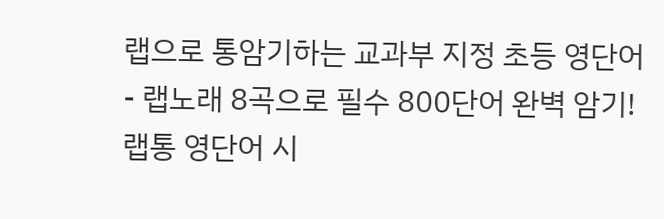랩으로 통암기하는 교과부 지정 초등 영단어 - 랩노래 8곡으로 필수 800단어 완벽 암기! 랩통 영단어 시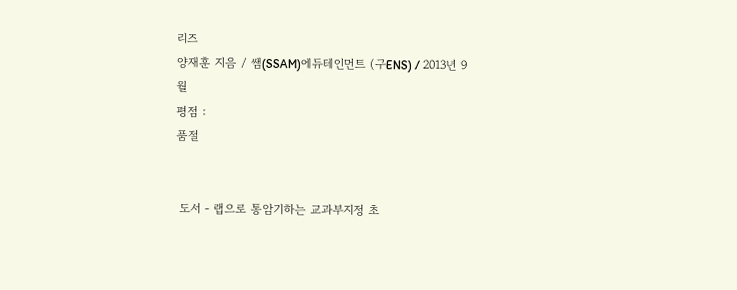리즈
양재훈 지음 / 쌤(SSAM)에듀테인먼트 (구ENS) / 2013년 9월
평점 :
품절


 도서 - 랩으로 통암기하는 교과부지정 초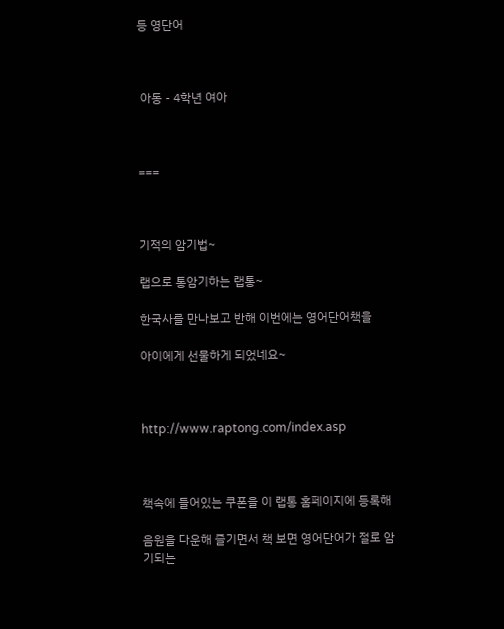등 영단어



 아동 - 4학년 여아



===



기적의 암기법~

랩으로 통암기하는 랩통~

한국사를 만나보고 반해 이번에는 영어단어책을

아이에게 선물하게 되었네요~



http://www.raptong.com/index.asp



책속에 들어있는 쿠폰을 이 랩통 홈페이지에 등록해

음원을 다운해 즐기면서 책 보면 영어단어가 절로 암기되는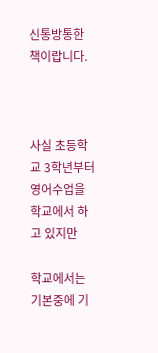신통방통한 책이랍니다.



사실 초등학교 3학년부터 영어수업을  학교에서 하고 있지만

학교에서는 기본중에 기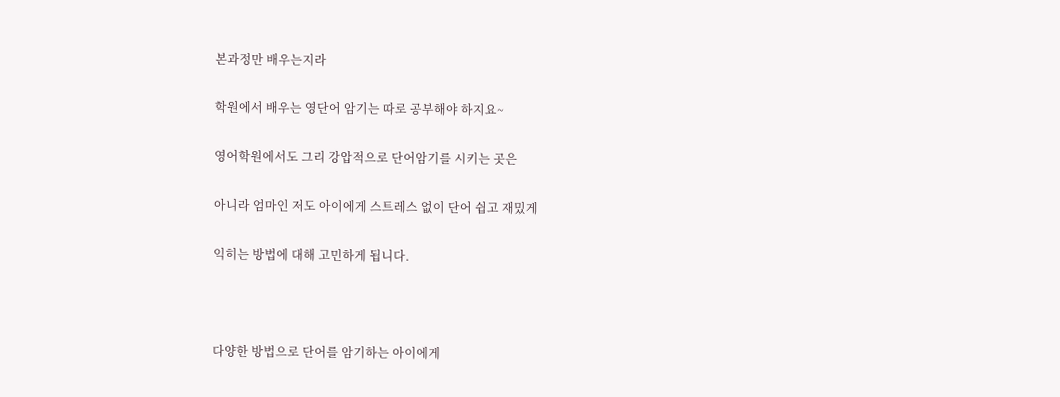본과정만 배우는지라

학원에서 배우는 영단어 암기는 따로 공부해야 하지요~

영어학원에서도 그리 강압적으로 단어암기를 시키는 곳은

아니라 엄마인 저도 아이에게 스트레스 없이 단어 쉽고 재밌게

익히는 방법에 대해 고민하게 됩니다.



다양한 방법으로 단어를 암기하는 아이에게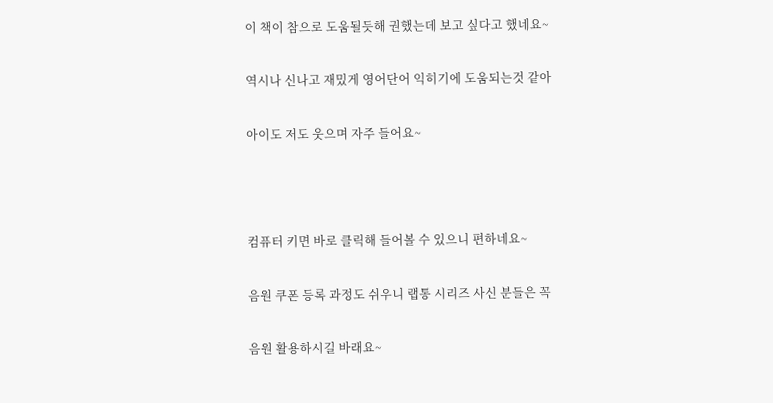이 책이 참으로 도움될듯해 권했는데 보고 싶다고 했네요~

역시나 신나고 재밌게 영어단어 익히기에 도움되는것 같아

아이도 저도 웃으며 자주 들어요~



컴퓨터 키면 바로 클릭해 들어볼 수 있으니 편하네요~

음원 쿠폰 등록 과정도 쉬우니 랩통 시리즈 사신 분들은 꼭

음원 활용하시길 바래요~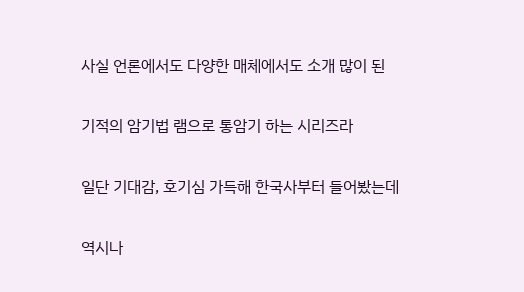사실 언론에서도 다양한 매체에서도 소개 많이 된

기적의 암기법 램으로 통암기 하는 시리즈라

일단 기대감, 호기심 가득해 한국사부터 들어봤는데

역시나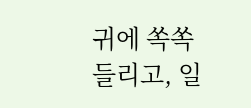귀에 쏙쏙 들리고, 일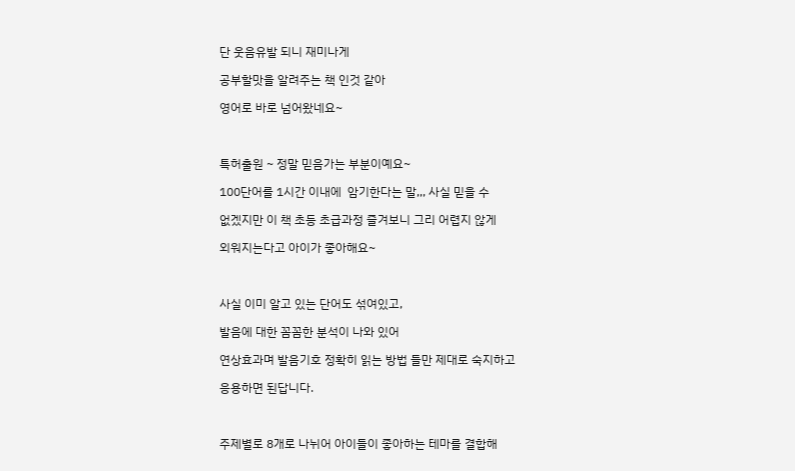단 웃음유발 되니 재미나게

공부할맛을 알려주는 책 인것 같아

영어로 바로 넘어왔네요~



특허출원 ~ 정말 믿음가는 부분이예요~

100단어를 1시간 이내에  암기한다는 말,,, 사실 믿을 수

없겠지만 이 책 초등 초급과정 즐겨보니 그리 어렵지 않게

외워지는다고 아이가 좋아해요~



사실 이미 알고 있는 단어도 섞여있고,

발음에 대한 꼼꼼한 분석이 나와 있어

연상효과며 발음기호 정확히 읽는 방법 들만 제대로 숙지하고

응용하면 된답니다.



주제별로 8개로 나뉘어 아이들이 좋아하는 테마를 결합해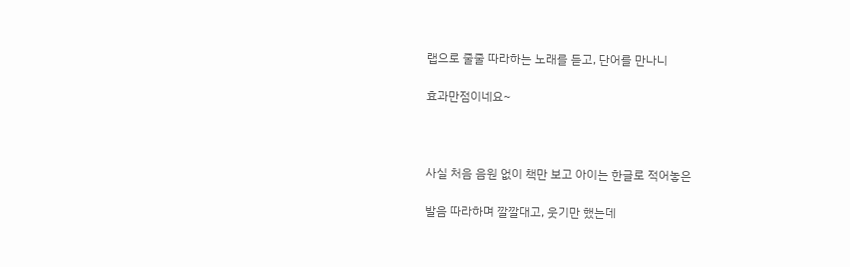랩으로 줄줄 따라하는 노래를 듣고, 단어를 만나니

효과만점이네요~



사실 처음 음원 없이 책만 보고 아이는 한글로 적어놓은

발음 따라하며 깔깔대고, 웃기만 했는데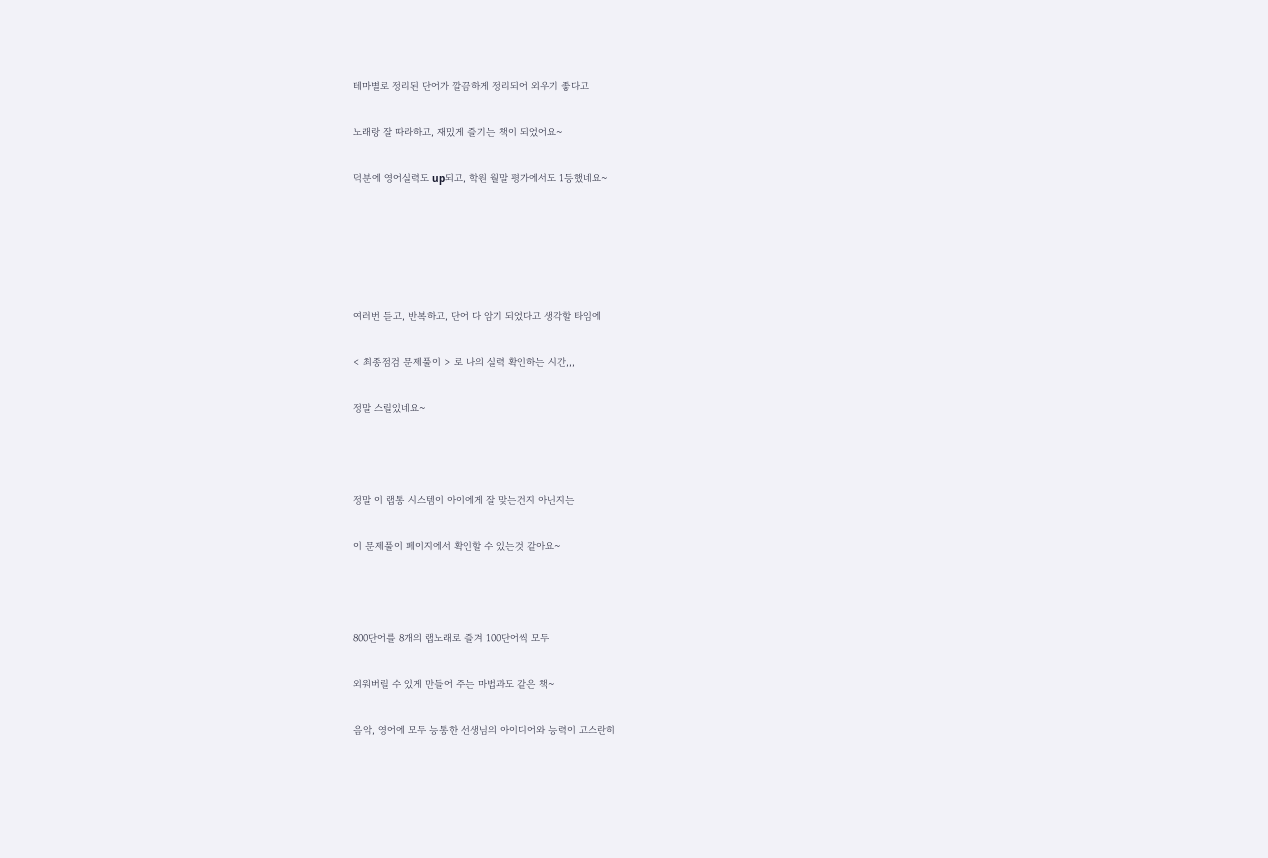테마별로 정리된 단어가 깔끔하게 정리되어 외우기 좋다고

노래랑 잘 따라하고, 재밌게 즐기는 책이 되었어요~

덕분에 영어실력도 up되고, 학원 월말 평가에서도 1등했네요~





여러번 듣고, 반복하고, 단어 다 암기 되었다고 생각할 타임에

< 최종점검 문제풀이 > 로 나의 실력 확인하는 시간,,,

정말 스릴있네요~



정말 이 랩통 시스템이 아이에게 잘 맞는건지 아닌지는

이 문제풀이 페이지에서 확인할 수 있는것 같아요~



800단어를 8개의 랩노래로 즐겨 100단어씩 모두

외워버릴 수 있게 만들어 주는 마법과도 같은 책~

음악, 영어에 모두 능통한 선생님의 아이디어와 능력이 고스란히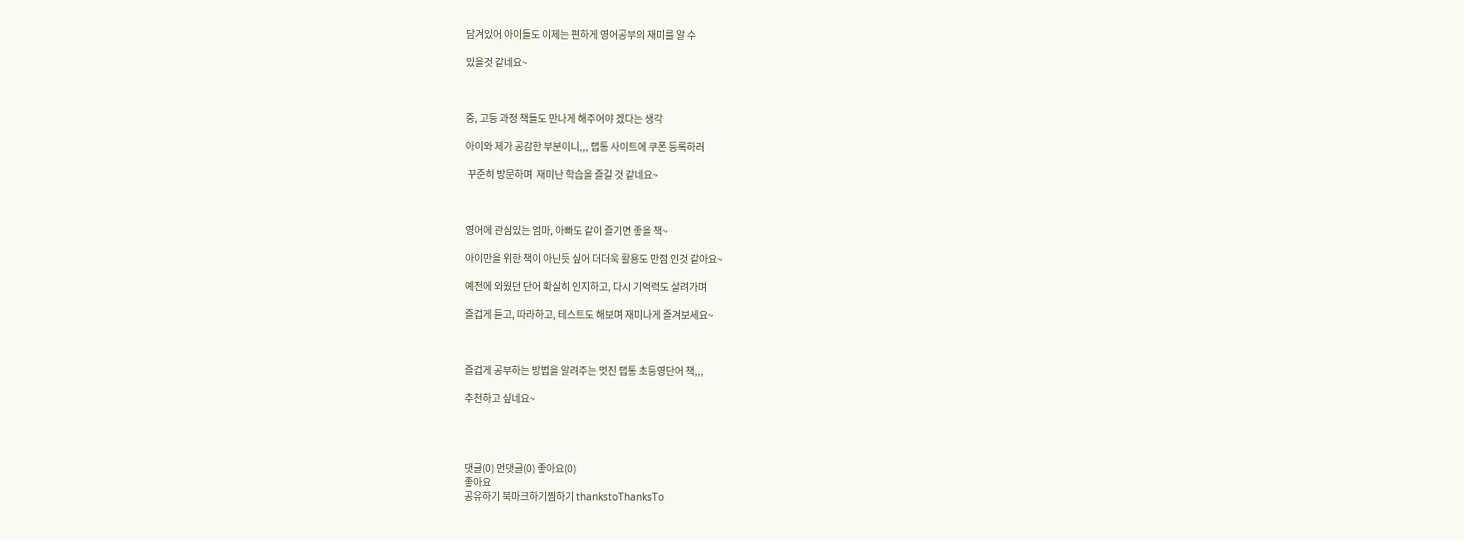담겨있어 아이들도 이제는 편하게 영어공부의 재미를 알 수

있을것 같네요~



중, 고등 과정 책들도 만나게 해주어야 겠다는 생각

아이와 제가 공감한 부분이니,,, 랩통 사이트에 쿠폰 등록하러

 꾸준히 방문하며  재미난 학습을 즐길 것 같네요~



영어에 관심있는 엄마, 아빠도 같이 즐기면 좋을 책~

아이만을 위한 책이 아닌듯 싶어 더더욱 활용도 만점 인것 같아요~

예전에 외웠던 단어 확실히 인지하고, 다시 기억력도 살려가며

즐겁게 듣고, 따라하고, 테스트도 해보며 재미나게 즐겨보세요~



즐겁게 공부하는 방법을 알려주는 멋진 랩통 초등영단어 책,,,

추천하고 싶네요~




댓글(0) 먼댓글(0) 좋아요(0)
좋아요
공유하기 북마크하기찜하기 thankstoThanksTo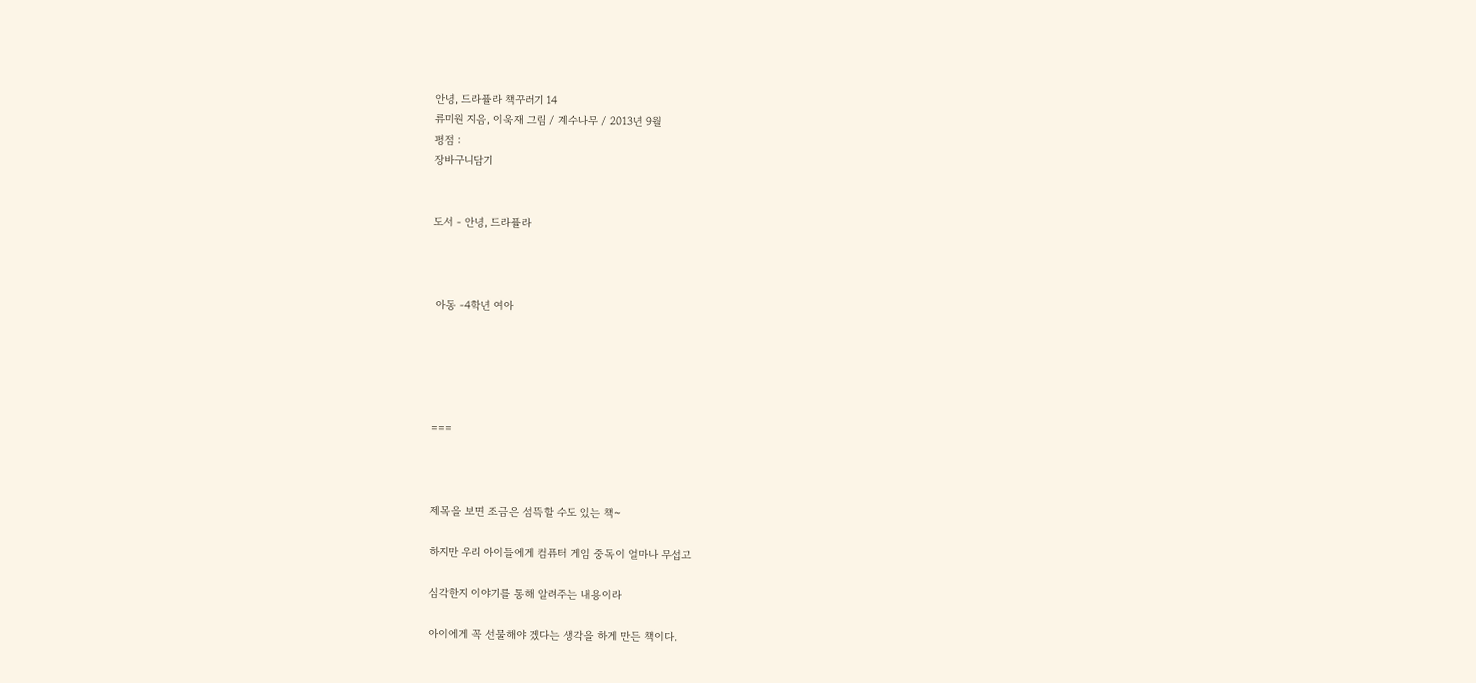안녕, 드라퓰라 책꾸러기 14
류미원 지음, 이욱재 그림 / 계수나무 / 2013년 9월
평점 :
장바구니담기


도서 - 안녕, 드라퓰라



 아동 -4학년 여아





===



제목을 보면 조금은 섬뜩할 수도 있는 책~

하지만 우리 아이들에게 컴퓨터 게임 중독이 얼마나 무섭고

심각한지 이야기를 통해 알려주는 내용이라

아이에게 꼭 선물해야 겠다는 생각을 하게 만든 책이다.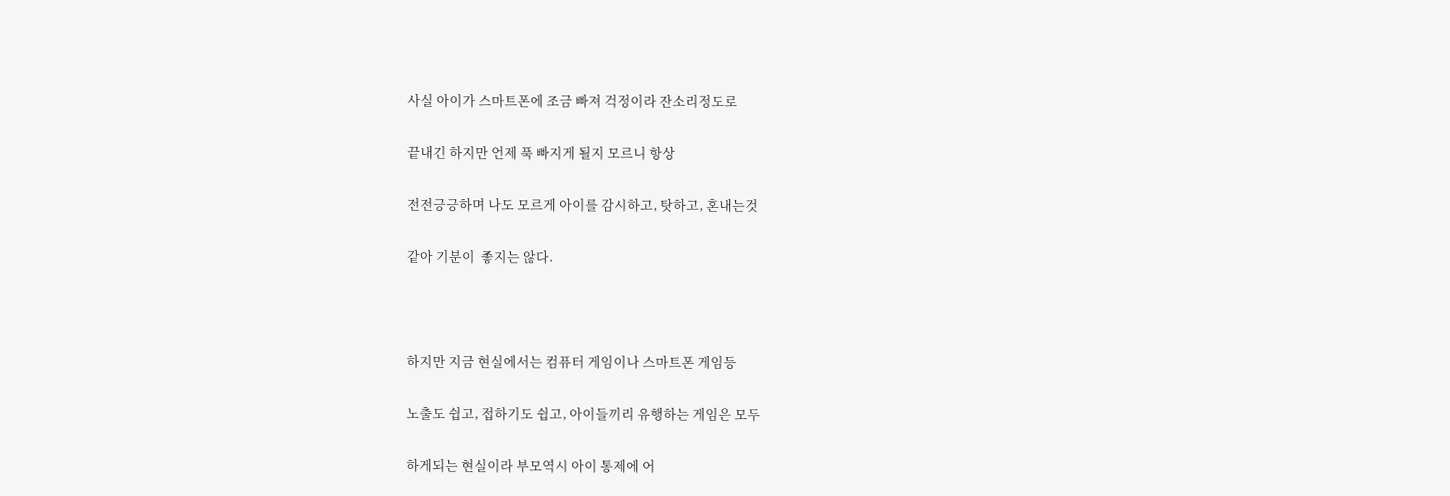사실 아이가 스마트폰에 조금 빠져 걱정이라 잔소리정도로

끝내긴 하지만 언제 푹 빠지게 될지 모르니 항상

전전긍긍하며 나도 모르게 아이를 감시하고, 탓하고, 혼내는것

같아 기분이  좋지는 않다.



하지만 지금 현실에서는 컴퓨터 게임이나 스마트폰 게임등

노출도 쉽고, 접하기도 쉽고, 아이들끼리 유행하는 게임은 모두

하게되는 현실이라 부모역시 아이 통제에 어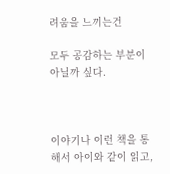려움을 느끼는건

모두 공감하는 부분이 아닐까 싶다.



이야기나 이런 책을 통해서 아이와 같이 읽고,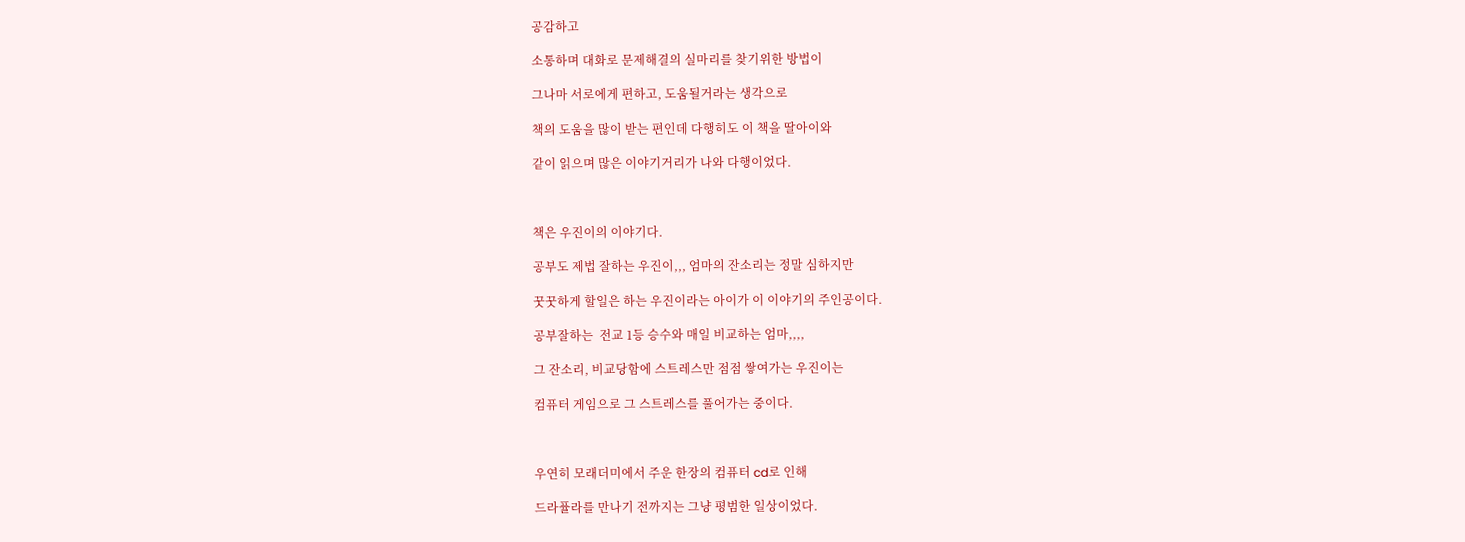공감하고

소통하며 대화로 문제해결의 실마리를 찾기위한 방법이

그나마 서로에게 편하고, 도움될거라는 생각으로

책의 도움을 많이 받는 편인데 다행히도 이 책을 딸아이와

같이 읽으며 많은 이야기거리가 나와 다행이었다.



책은 우진이의 이야기다.

공부도 제법 잘하는 우진이,,, 엄마의 잔소리는 정말 심하지만

꿋꿋하게 할일은 하는 우진이라는 아이가 이 이야기의 주인공이다.

공부잘하는  전교 1등 승수와 매일 비교하는 엄마,,,,

그 잔소리, 비교당함에 스트레스만 점점 쌓여가는 우진이는

컴퓨터 게임으로 그 스트레스를 풀어가는 중이다.



우연히 모래더미에서 주운 한장의 컴퓨터 cd로 인해

드라퓰라를 만나기 전까지는 그냥 평범한 일상이었다.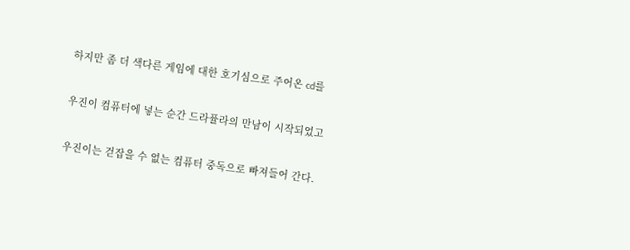하지만 좀 더 색다른 게임에 대한 호기심으로 주어온 cd를

우진이 컴퓨터에 넣는 순간 드라퓰라의 만남이 시작되었고

우진이는 걷잡을 수 없는 컴퓨터 중독으로 빠져들어 간다.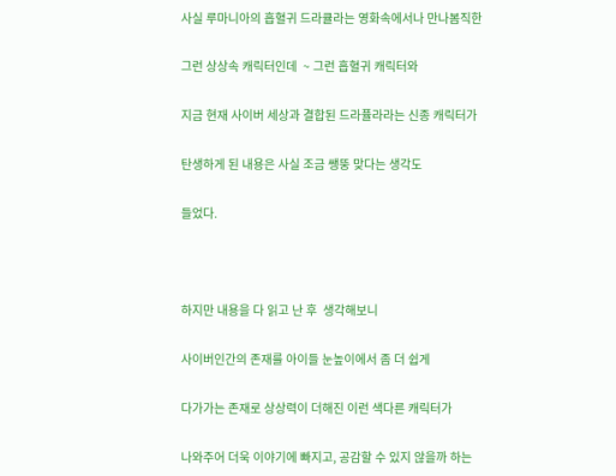사실 루마니아의 흡혈귀 드라큘라는 영화속에서나 만나봄직한

그런 상상속 캐릭터인데  ~ 그런 흡혈귀 캐릭터와

지금 현재 사이버 세상과 결합된 드라퓰라라는 신종 캐릭터가

탄생하게 된 내용은 사실 조금 쌩뚱 맞다는 생각도

들었다.



하지만 내용을 다 읽고 난 후  생각해보니

사이버인간의 존재를 아이들 눈높이에서 좀 더 쉽게

다가가는 존재로 상상력이 더해진 이런 색다른 캐릭터가

나와주어 더욱 이야기에 빠지고, 공감할 수 있지 않을까 하는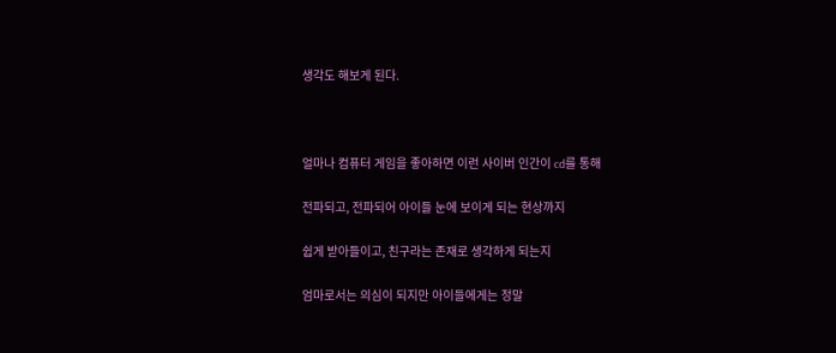생각도 해보게 된다.



얼마나 컴퓨터 게임을 좋아하면 이런 사이버 인간이 cd를 통해

전파되고, 전파되어 아이들 눈에 보이게 되는 현상까지

쉽게 받아들이고, 친구라는 존재로 생각하게 되는지

엄마로서는 의심이 되지만 아이들에게는 정말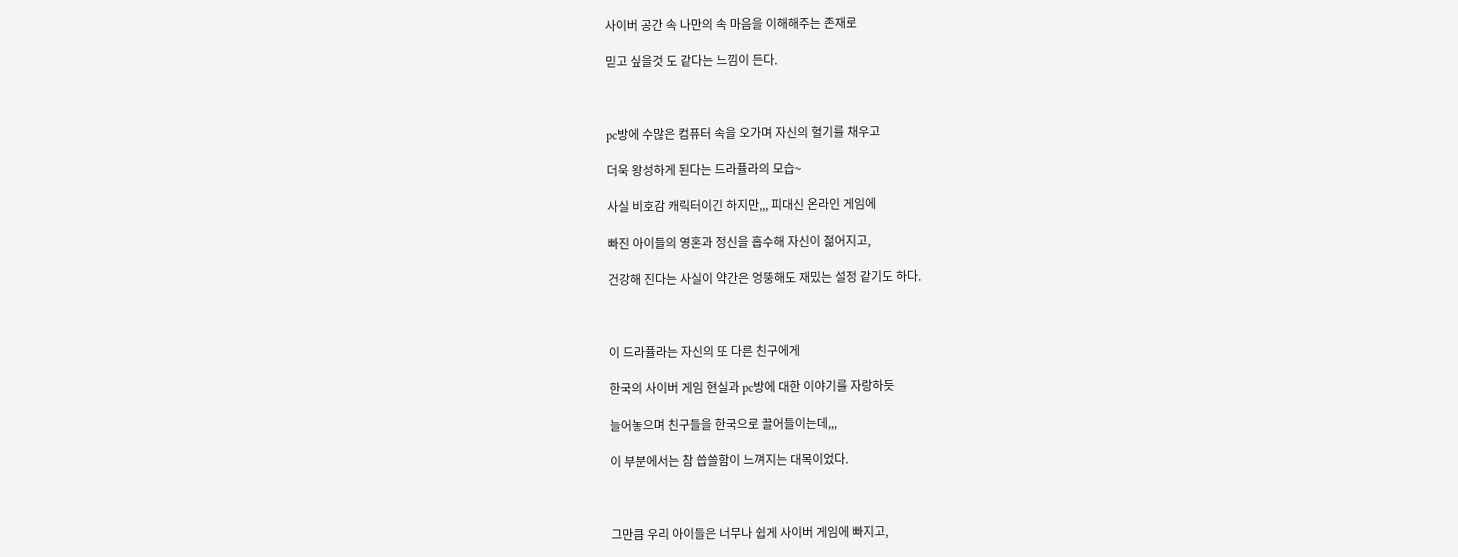사이버 공간 속 나만의 속 마음을 이해해주는 존재로

믿고 싶을것 도 같다는 느낌이 든다.



pc방에 수많은 컴퓨터 속을 오가며 자신의 혈기를 채우고

더욱 왕성하게 된다는 드라퓰라의 모습~

사실 비호감 캐릭터이긴 하지만,,, 피대신 온라인 게임에

빠진 아이들의 영혼과 정신을 흡수해 자신이 젊어지고,

건강해 진다는 사실이 약간은 엉뚱해도 재밌는 설정 같기도 하다.



이 드라퓰라는 자신의 또 다른 친구에게

한국의 사이버 게임 현실과 pc방에 대한 이야기를 자랑하듯

늘어놓으며 친구들을 한국으로 끌어들이는데,,,

이 부분에서는 참 씁쓸함이 느껴지는 대목이었다.



그만큼 우리 아이들은 너무나 쉽게 사이버 게임에 빠지고,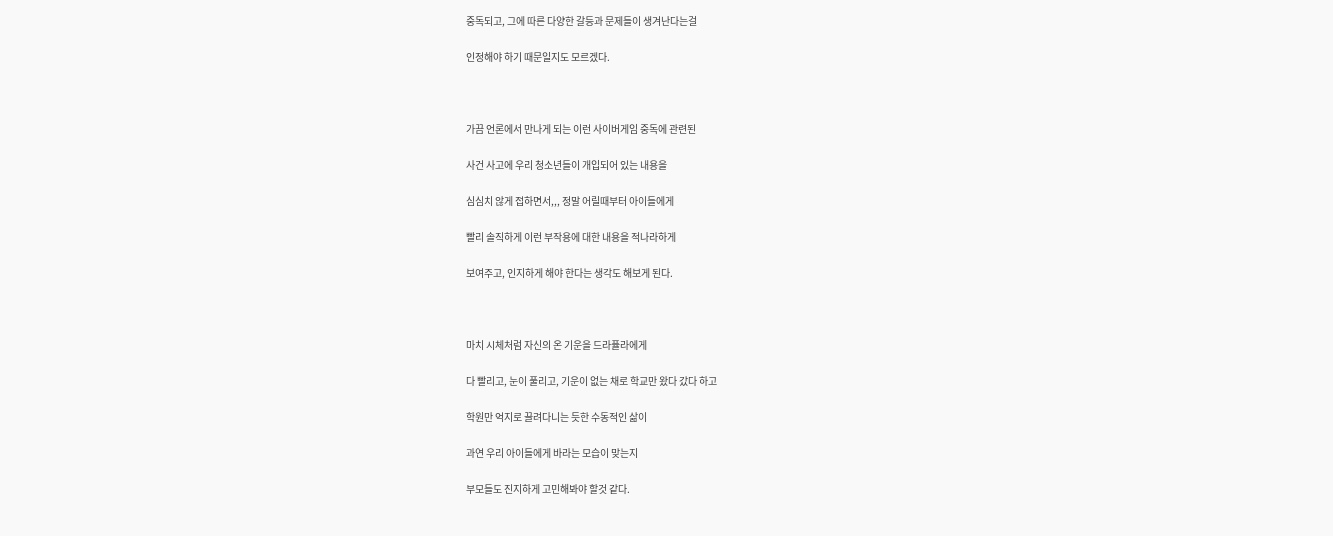중독되고, 그에 따른 다양한 갈등과 문제들이 생겨난다는걸

인정해야 하기 때문일지도 모르겠다.



가끔 언론에서 만나게 되는 이런 사이버게임 중독에 관련된

사건 사고에 우리 청소년들이 개입되어 있는 내용을

심심치 않게 접하면서,,, 정말 어릴때부터 아이들에게

빨리 솔직하게 이런 부작용에 대한 내용을 적나라하게

보여주고, 인지하게 해야 한다는 생각도 해보게 된다.



마치 시체처럼 자신의 온 기운을 드라퓰라에게

다 빨리고, 눈이 풀리고, 기운이 없는 채로 학교만 왔다 갔다 하고

학원만 억지로 끌려다니는 듯한 수동적인 삶이

과연 우리 아이들에게 바라는 모습이 맞는지

부모들도 진지하게 고민해봐야 할것 같다.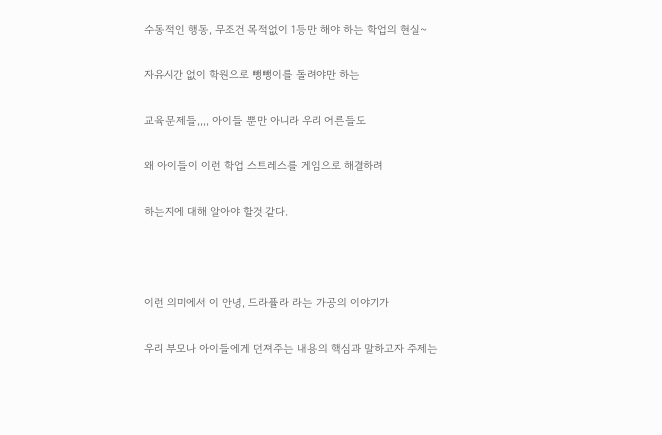수동적인 행동, 무조건 목적없이 1등만 해야 하는 학업의 현실~

자유시간 없이 학원으로 뺑뺑이를 돌려야만 하는

교육문제들,,,, 아이들 뿐만 아니라 우리 어른들도

왜 아이들이 이런 학업 스트레스를 게임으로 해결하려

하는지에 대해 알아야 할것 같다.



이런 의미에서 이 안녕, 드라퓰라 라는 가공의 이야기가

우리 부모나 아이들에게 던져주는 내용의 핵심과 말하고자 주제는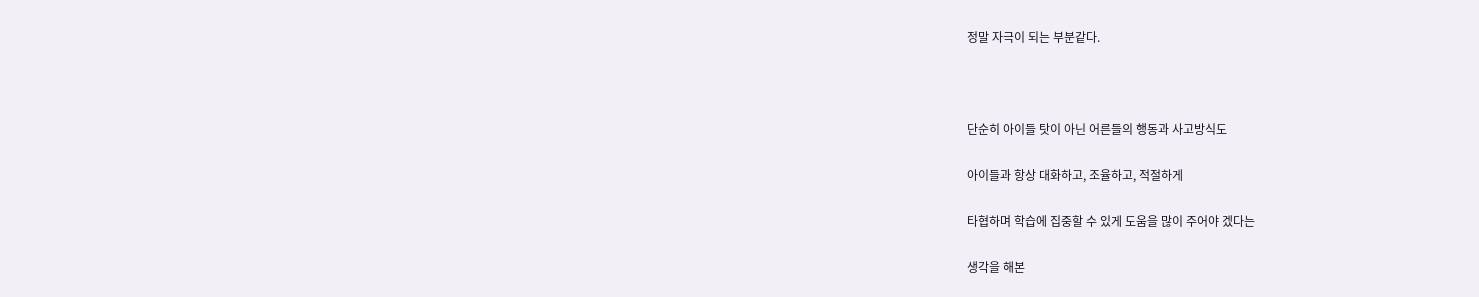정말 자극이 되는 부분같다.



단순히 아이들 탓이 아닌 어른들의 행동과 사고방식도

아이들과 항상 대화하고, 조율하고, 적절하게

타협하며 학습에 집중할 수 있게 도움을 많이 주어야 겠다는

생각을 해본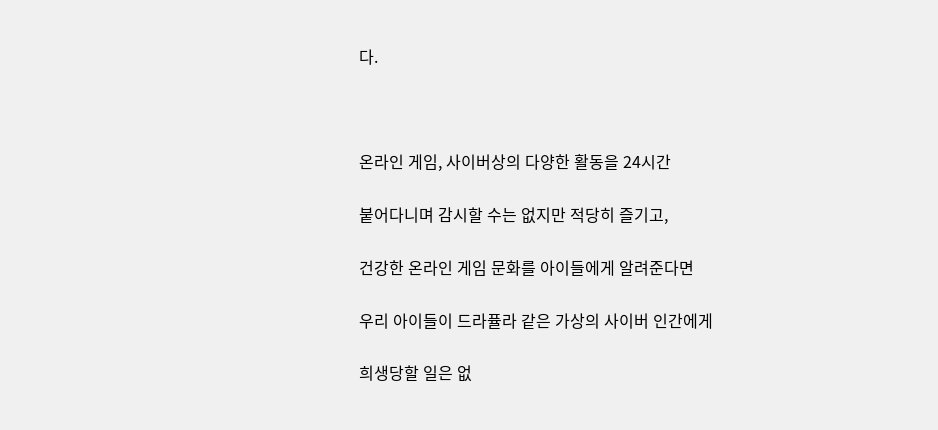다.



온라인 게임, 사이버상의 다양한 활동을 24시간

붙어다니며 감시할 수는 없지만 적당히 즐기고,

건강한 온라인 게임 문화를 아이들에게 알려준다면

우리 아이들이 드라퓰라 같은 가상의 사이버 인간에게

희생당할 일은 없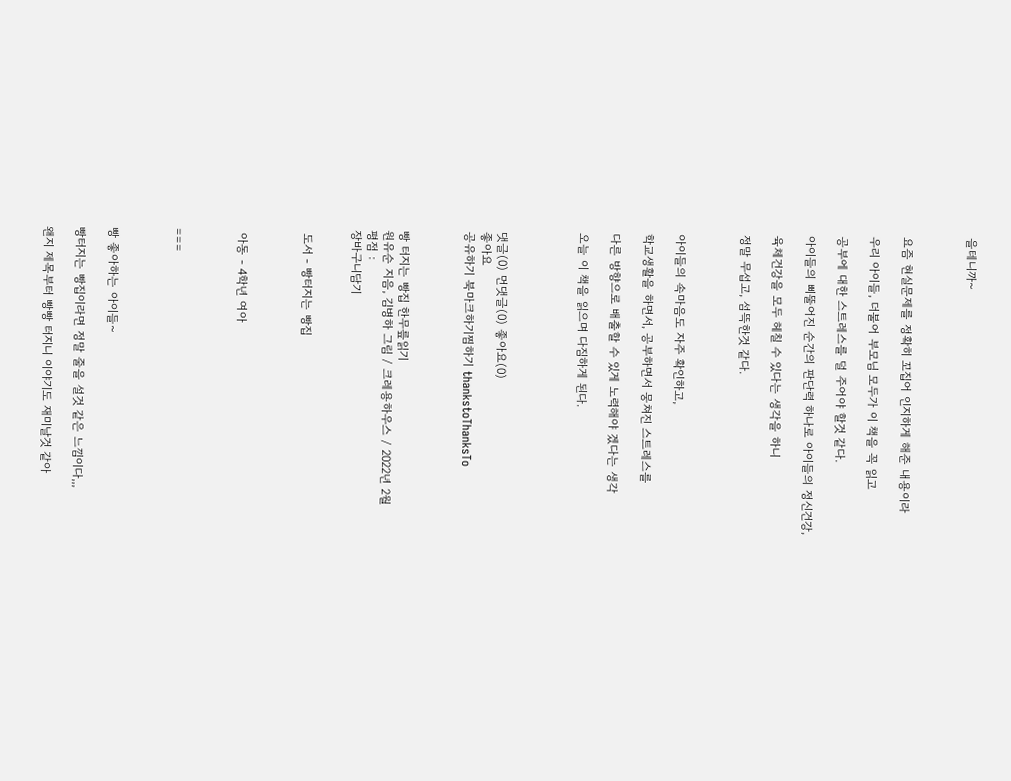을테니까~



요즘 현실문제를 정확히 꼬집어 인지하게 해준 내용이라

우리 아이들, 더불어 부모님 모두가 이 책을 꼭 읽고

공부에 대한 스트레스를 덜 주어야 할것 같다.

아이들의 삐뚤어진 순간의 판단력 하나로 아이들의 정신건강,

육체건강을 모두 헤칠 수 있다는 생각을 하니

정말 무섭고, 섬뜩한것 같다.



아이들의 속마음도 자주 확인하고,

학교생활을 하면서, 공부하면서 뭉쳐진 스트레스를

다른 방향으로 배출할 수 있게 노력해야 겠다는 생각

오늘 이 책을 읽으며 다짐하게 된다.




댓글(0) 먼댓글(0) 좋아요(0)
좋아요
공유하기 북마크하기찜하기 thankstoThanksTo



빵 터지는 빵집 한무릎읽기
원유순 지음, 김병하 그림 / 크레용하우스 / 2022년 2월
평점 :
장바구니담기


 도서 - 빵터지는 빵집



 아동 - 4학년 여아



===



빵 좋아하는 아이들~

빵터지는 빵집이라면 정말 줄을 설것 같은 느낌이다,,,

왠지 제목부터 빵빵 터지니 이야기도 재미날것 같아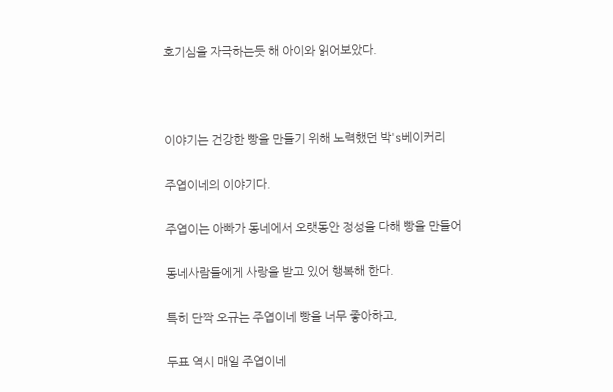호기심을 자극하는듯 해 아이와 읽어보았다.



이야기는 건강한 빵을 만들기 위해 노력했던 박's베이커리

주엽이네의 이야기다.

주엽이는 아빠가 동네에서 오랫동안 정성을 다해 빵을 만들어

동네사람들에게 사랑을 받고 있어 행복해 한다.

특히 단짝 오규는 주엽이네 빵을 너무 좋아하고,

두표 역시 매일 주엽이네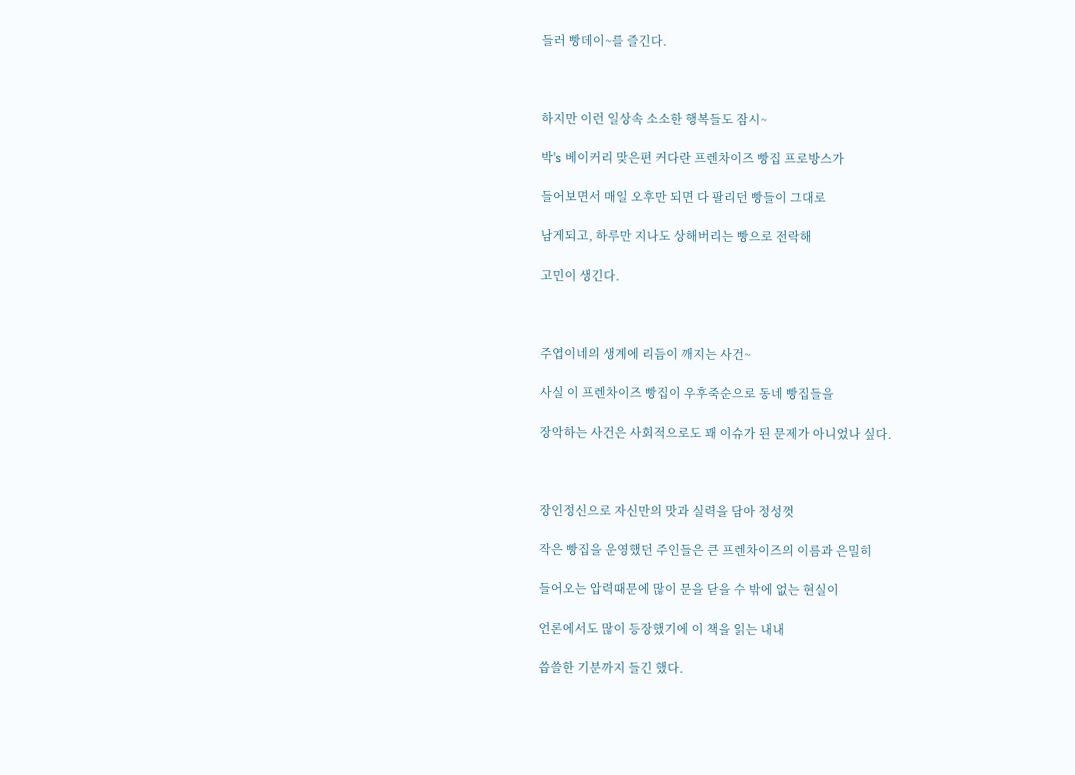들러 빵데이~를 즐긴다.



하지만 이런 일상속 소소한 행복들도 잠시~

박's 베이커리 맞은편 커다란 프렌차이즈 빵집 프로방스가

들어보면서 매일 오후만 되면 다 팔리던 빵들이 그대로

남게되고, 하루만 지나도 상해버리는 빵으로 전락해

고민이 생긴다.



주엽이네의 생계에 리듬이 깨지는 사건~

사실 이 프렌차이즈 빵집이 우후죽순으로 동네 빵집들을

장악하는 사건은 사회적으로도 꽤 이슈가 된 문제가 아니었나 싶다.



장인정신으로 자신만의 맛과 실력을 담아 정성껏

작은 빵집을 운영했던 주인들은 큰 프렌차이즈의 이름과 은밀히

들어오는 압력때문에 많이 문을 닫을 수 밖에 없는 현실이

언론에서도 많이 등장했기에 이 책을 읽는 내내

씁쓸한 기분까지 들긴 했다.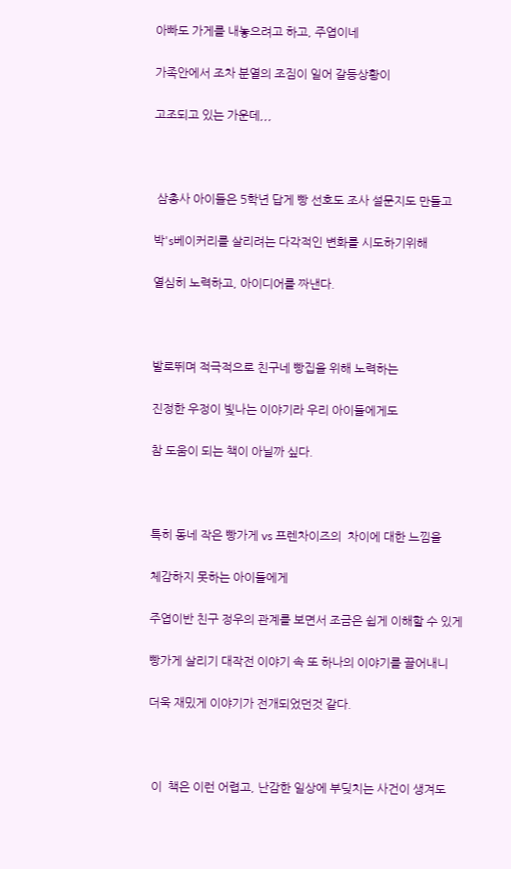아빠도 가게를 내놓으려고 하고, 주엽이네

가족안에서 조차 분열의 조짐이 일어 갈등상황이

고조되고 있는 가운데,,,



 삼총사 아이들은 5학년 답게 빵 선호도 조사 설문지도 만들고

박's베이커리를 살리려는 다각적인 변화를 시도하기위해

열심히 노력하고, 아이디어를 짜낸다.



발로뛰며 적극적으로 친구네 빵집을 위해 노력하는

진정한 우정이 빛나는 이야기라 우리 아이들에게도

참 도움이 되는 책이 아닐까 싶다.



특히 동네 작은 빵가게 vs 프렌차이즈의  차이에 대한 느낌을

체감하지 못하는 아이들에게

주엽이반 친구 정우의 관계를 보면서 조금은 쉽게 이해할 수 있게

빵가게 살리기 대작전 이야기 속 또 하나의 이야기를 끌어내니

더욱 재밌게 이야기가 전개되었던것 같다.



 이  책은 이런 어렵고, 난감한 일상에 부딪치는 사건이 생겨도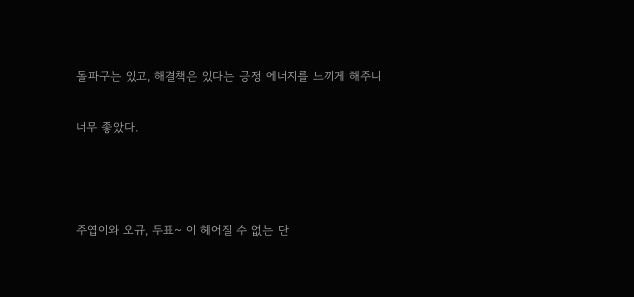돌파구는 있고, 해결책은 있다는 긍정 에너지를 느끼게 해주니

너무 좋았다.



주엽이와 오규, 두표~ 이 헤어질 수 없는 단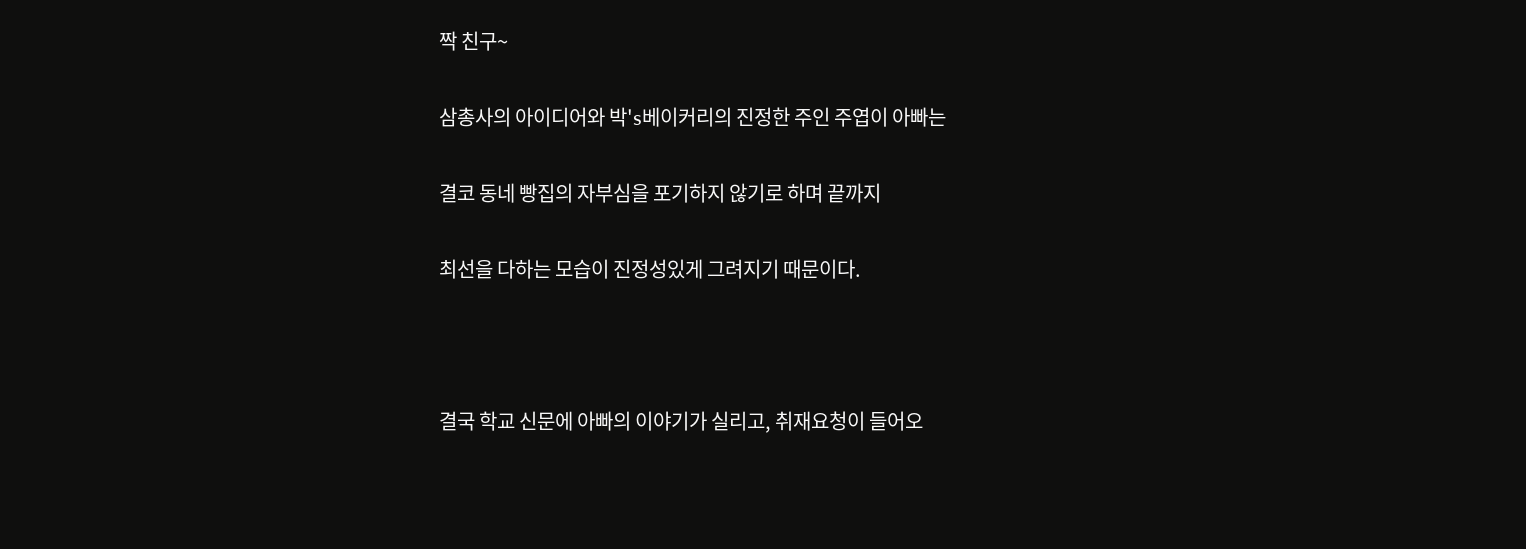짝 친구~

삼총사의 아이디어와 박's베이커리의 진정한 주인 주엽이 아빠는

결코 동네 빵집의 자부심을 포기하지 않기로 하며 끝까지

최선을 다하는 모습이 진정성있게 그려지기 때문이다.



결국 학교 신문에 아빠의 이야기가 실리고, 취재요청이 들어오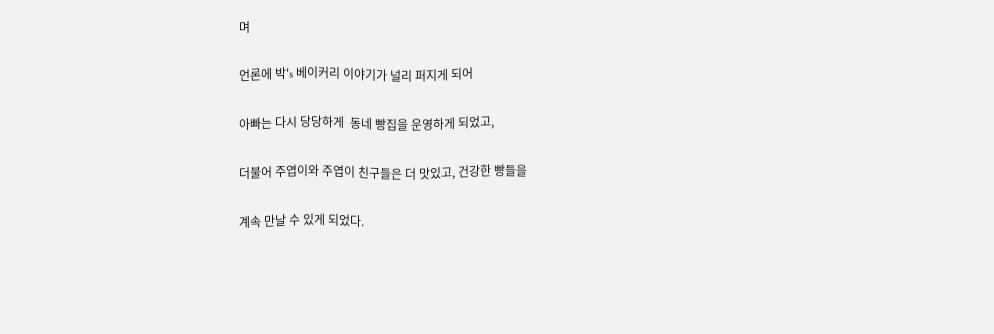며

언론에 박's 베이커리 이야기가 널리 퍼지게 되어

아빠는 다시 당당하게  동네 빵집을 운영하게 되었고,

더불어 주엽이와 주엽이 친구들은 더 맛있고, 건강한 빵들을

계속 만날 수 있게 되었다.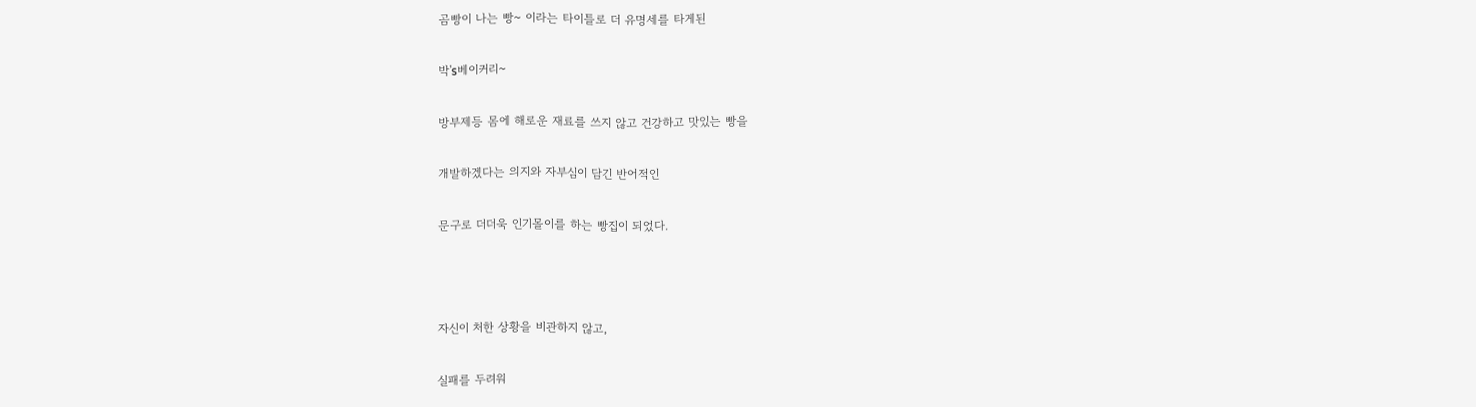곰빵이 나는 빵~ 이라는 타이틀로 더 유명세를 타게된

박's베이커리~

방부제등 몸에 해로운 재료를 쓰지 않고 건강하고 맛있는 빵을

개발하겠다는 의지와 자부심이 담긴 반어적인

문구로 더더욱 인기몰이를 하는 빵집이 되었다.



자신이 처한 상황을 비관하지 않고,

실패를 두려워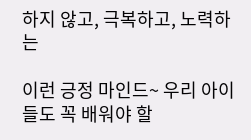하지 않고, 극복하고, 노력하는

이런 긍정 마인드~ 우리 아이들도 꼭 배워야 할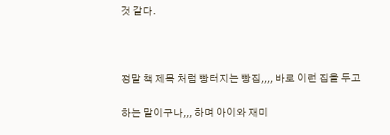것 같다.



정말 책 제목 처럼 빵터지는 빵집,,,, 바로 이런 집을 두고

하는 말이구나,,, 하며 아이와 재미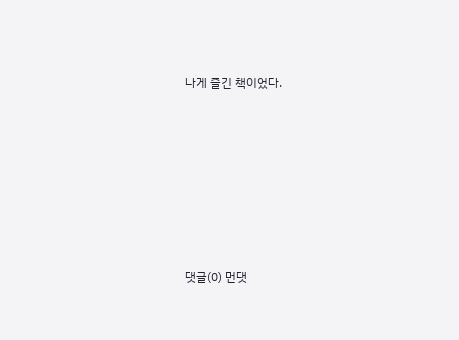나게 즐긴 책이었다.








댓글(0) 먼댓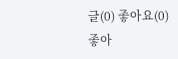글(0) 좋아요(0)
좋아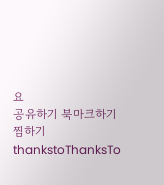요
공유하기 북마크하기찜하기 thankstoThanksTo